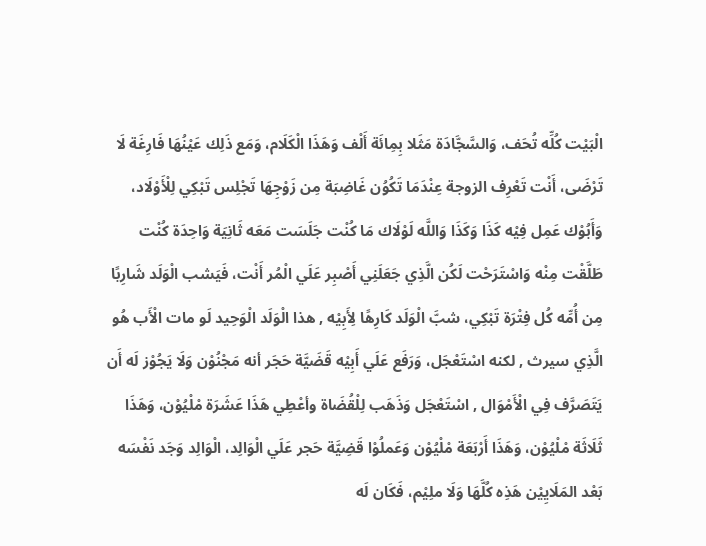الْبَيْت كُلِّه تُحَف، وَالسَّجَّادَة مَثَلا بِمِائَة أَلْف وَهَذَا الْكَلَام، وَمَع ذَلِك عَيْنُهَا فَارِغَة لَا تَرْضَى، أَنْت تَعْرِف الزوجة عِنْدَمَا تَكُوُن غَاضِبَة مِن زَوْجِهَا تَجْلِس تَبْكِي لِلْأَوْلَاد، وَأَبُوْك عَمِل فِيْه كَذَا وَكَذَا وَاللَّه لَوْلَاك مَا كُنْت جَلَسَت مَعَه ثَانِيَة وَاحِدَة كُنْت طَلَّقْت مِنْه وَاسْتَرَحْت لَكُن الَّذِي جَعَلَنِي أَصْبِر عَلَي الْمُر أَنْت، فَيَشب الْوَلَد شَارِبًا مِن أُمِّه كُل فِتْرَة تَبْكِي، شبَّ الْوَلَد كَارِهًا لِأَبِيْه , هذا الْوَلَد الْوَحِيد لَو مات الْأَب هُو الَّذِي سيرث , لكنه اسْتَعْجَل، وَرَفَع عَلَي أَبِيْه قَضَيَّة حَجَر أنه مَجْنُوْن وَلَا يَجُوْز لَه أَن يَتَصَرَّف فِي الْأَمْوَال , اسْتَعْجَل وَذَهَب لِلْقُضَاة وأعْطِي هَذَا عَشَرَة مْلْيُوْن، وَهَذَا ثَلَاثَة مْلْيُوْن، وَهَذَا أَرْبَعَة مْلْيُوْن وَعَملُوْا قَضِيَّة حَجر عَلَي الْوَالِد، الْوَالِد وَجَد نَفْسَه بَعْد المَلَايِيْن هَذِه كُلَّهَا وَلَا ملِيْم، فَكَان لَه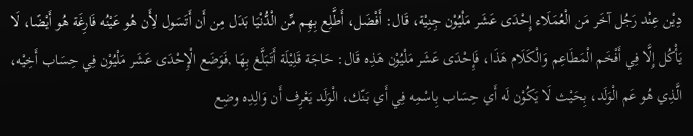دِيْن عِنْد رَجُل آخَر مَن الْعُمَلَاء إِحْدَى عَشَر مَلْيُوْن جِنِيْة، قَال: أَفْضَل، أَطَّلِع بِهِم مِّن الْدُّنْيَا بَدَل مِن أَن أَتَسَول لِأَن هُو عَيْنُه فَارِغَة هُو أَيْضًا، لَا يَأْكُل إِلَّا فِي أَفْخَم الْمَطَاعِم وَالْكَلَام هَذَا، فَإِحْدَى عَشَر مَلْيُوْن هَذِه قَال: حَاجَة قَلِيْلَة أَتَبَلَّغ بِهَا ,فَوَضَع الْإِحْدَى عَشَر مَلْيُوْن فِي حِسَاب أَخِيْه، الَّذِي هُو عَم الْوَلَد، بِحَيْث لَا يَكُوْن لَه أَي حِسَاب بِاسْمِه فِي أَي بَنّك، الْوَلَد يَعْرِف أَن وَالِدِه وضِع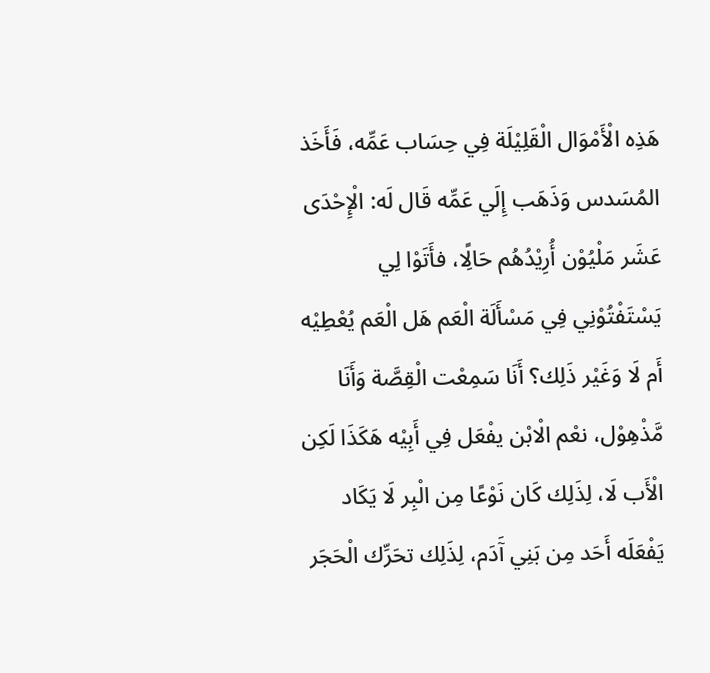هَذِه الْأَمْوَال الْقَلِيْلَة فِي حِسَاب عَمِّه، فَأَخَذ المُسَدس وَذَهَب إِلَي عَمِّه قَال لَه: الْإِحْدَى عَشَر مَلْيُوْن أُرِيْدُهُم حَالًِا، فأَتَوْا لِي يَسْتَفْتُوْنِي فِي مَسْأَلَة الْعَم هَل الْعَم يُعْطِيْه أَم لَا وَغَيْر ذَلِك؟ أَنَا سَمِعْت الْقِصَّة وَأَنَا مَّذْهِوْل، نعْم الْابْن يفْعَل فِي أَبِيْه هَكَذَا لَكِن الْأَب لَا، لِذَلِك كَان نَوْعًا مِن الْبِر لَا يَكَاد يَفْعَلَه أَحَد مِن بَنِي آَدَم، لِذَلِك تحَرِّك الْحَجَر